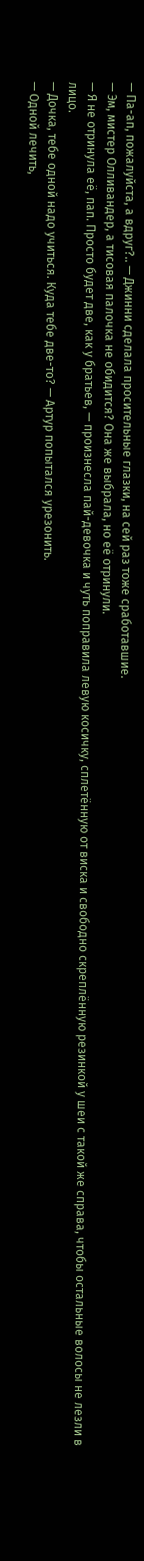— Па-ап, пожалуйста, а вдруг?.. — Джинни сделала просительные глазки, на сей раз тоже сработавшие.
— Эм, мистер Олливандер, а тисовая палочка не обидится? Она же выбрала, но её отринули.
— Я не отринула её, пап. Просто будет две, как у братьев, — произнесла пай-девочка и чуть поправила левую косичку, сплетённую от виска и свободно скреплённую резинкой у шеи с такой же справа, чтобы остальные волосы не лезли в лицо.
— Дочка, тебе одной надо учиться. Куда тебе две-то? — Артур попытался урезонить.
— Одной лечить,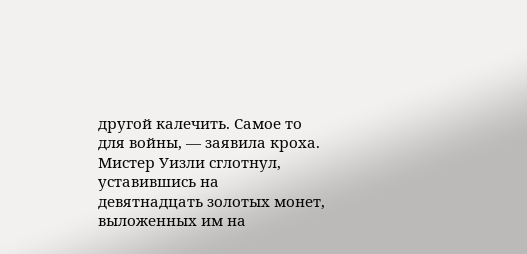другой калечить. Самое то для войны, — заявила кроха.
Мистер Уизли сглотнул, уставившись на девятнадцать золотых монет, выложенных им на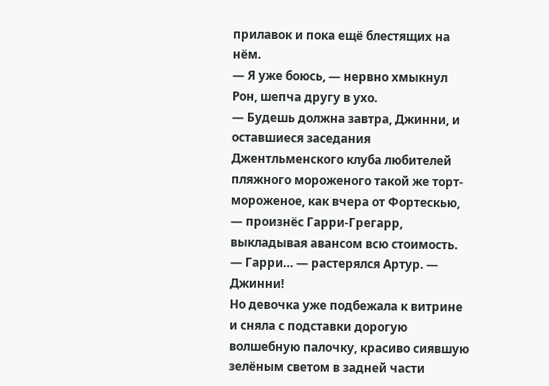прилавок и пока ещё блестящих на нём.
— Я уже боюсь, — нервно хмыкнул Рон, шепча другу в ухо.
— Будешь должна завтра, Джинни, и оставшиеся заседания Джентльменского клуба любителей пляжного мороженого такой же торт-мороженое, как вчера от Фортескью, — произнёс Гарри-Грегарр, выкладывая авансом всю стоимость.
— Гарри… — растерялся Артур. — Джинни!
Но девочка уже подбежала к витрине и сняла с подставки дорогую волшебную палочку, красиво сиявшую зелёным светом в задней части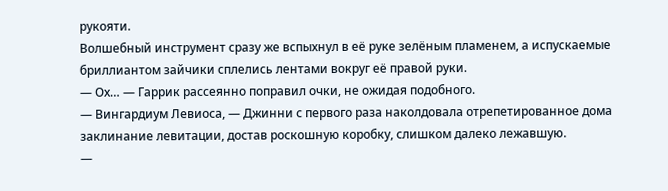рукояти.
Волшебный инструмент сразу же вспыхнул в её руке зелёным пламенем, а испускаемые бриллиантом зайчики сплелись лентами вокруг её правой руки.
— Ох… — Гаррик рассеянно поправил очки, не ожидая подобного.
— Вингардиум Левиоса, — Джинни с первого раза наколдовала отрепетированное дома заклинание левитации, достав роскошную коробку, слишком далеко лежавшую.
—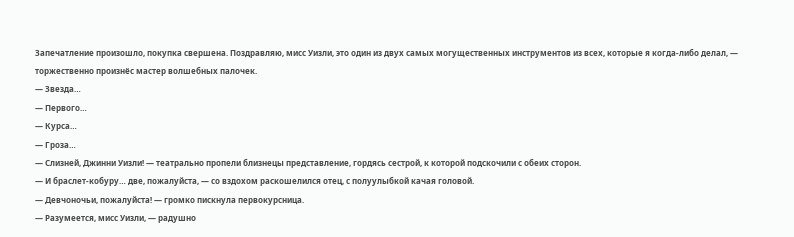Запечатление произошло, покупка свершена. Поздравляю, мисс Уизли, это один из двух самых могущественных инструментов из всех, которые я когда-либо делал, — торжественно произнёс мастер волшебных палочек.
— Звезда…
— Первого…
— Курса…
— Гроза…
— Слизней, Джинни Уизли! — театрально пропели близнецы представление, гордясь сестрой, к которой подскочили с обеих сторон.
— И браслет-кобуру… две, пожалуйста, — со вздохом раскошелился отец, с полуулыбкой качая головой.
— Девчоночьи, пожалуйста! — громко пискнула первокурсница.
— Разумеется, мисс Уизли, — радушно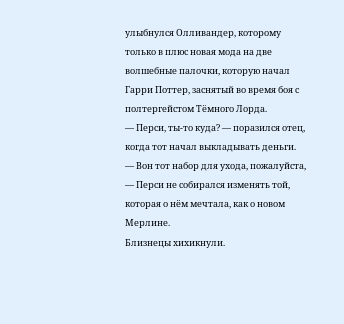улыбнулся Олливандер, которому только в плюс новая мода на две волшебные палочки, которую начал Гарри Поттер, заснятый во время боя с полтергейстом Тёмного Лорда.
— Перси, ты-то куда? — поразился отец, когда тот начал выкладывать деньги.
— Вон тот набор для ухода, пожалуйста, — Перси не собирался изменять той, которая о нём мечтала, как о новом Мерлине.
Близнецы хихикнули.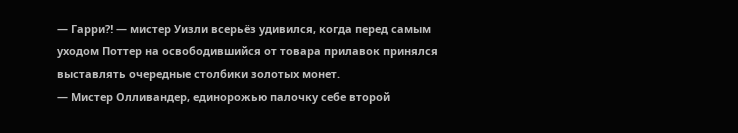— Гарри⁈ — мистер Уизли всерьёз удивился, когда перед самым уходом Поттер на освободившийся от товара прилавок принялся выставлять очередные столбики золотых монет.
— Мистер Олливандер, единорожью палочку себе второй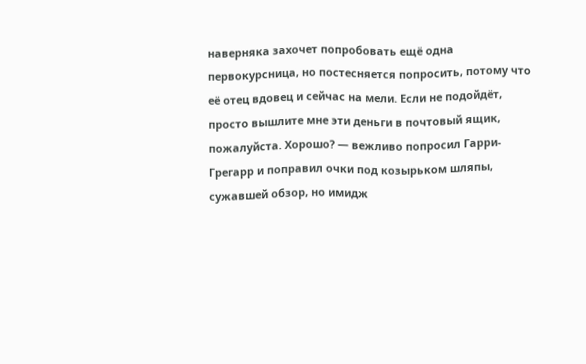наверняка захочет попробовать ещё одна первокурсница, но постесняется попросить, потому что её отец вдовец и сейчас на мели. Если не подойдёт, просто вышлите мне эти деньги в почтовый ящик, пожалуйста. Хорошо? — вежливо попросил Гарри-Грегарр и поправил очки под козырьком шляпы, сужавшей обзор, но имидж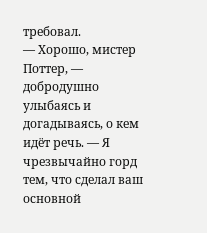требовал.
— Хорошо, мистер Поттер, — добродушно улыбаясь и догадываясь, о кем идёт речь. — Я чрезвычайно горд тем, что сделал ваш основной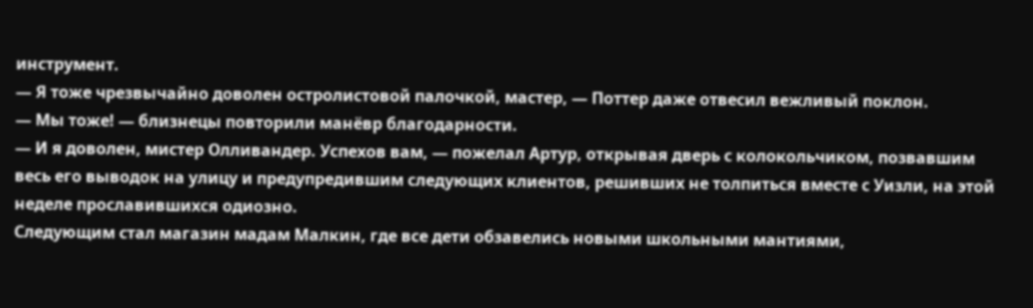инструмент.
— Я тоже чрезвычайно доволен остролистовой палочкой, мастер, — Поттер даже отвесил вежливый поклон.
— Мы тоже! — близнецы повторили манёвр благодарности.
— И я доволен, мистер Олливандер. Успехов вам, — пожелал Артур, открывая дверь с колокольчиком, позвавшим весь его выводок на улицу и предупредившим следующих клиентов, решивших не толпиться вместе с Уизли, на этой неделе прославившихся одиозно.
Следующим стал магазин мадам Малкин, где все дети обзавелись новыми школьными мантиями,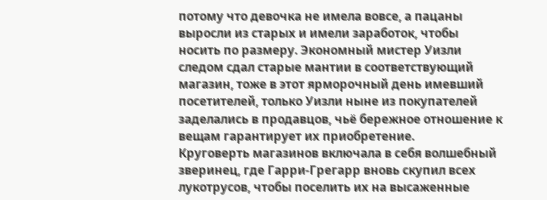потому что девочка не имела вовсе, а пацаны выросли из старых и имели заработок, чтобы носить по размеру. Экономный мистер Уизли следом сдал старые мантии в соответствующий магазин, тоже в этот ярморочный день имевший посетителей, только Уизли ныне из покупателей заделались в продавцов, чьё бережное отношение к вещам гарантирует их приобретение.
Круговерть магазинов включала в себя волшебный зверинец, где Гарри-Грегарр вновь скупил всех лукотрусов, чтобы поселить их на высаженные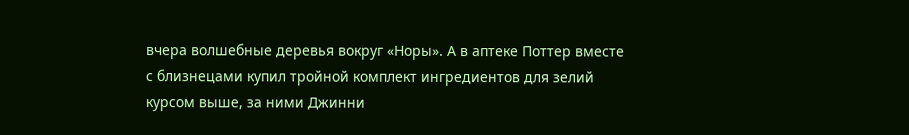вчера волшебные деревья вокруг «Норы». А в аптеке Поттер вместе с близнецами купил тройной комплект ингредиентов для зелий курсом выше, за ними Джинни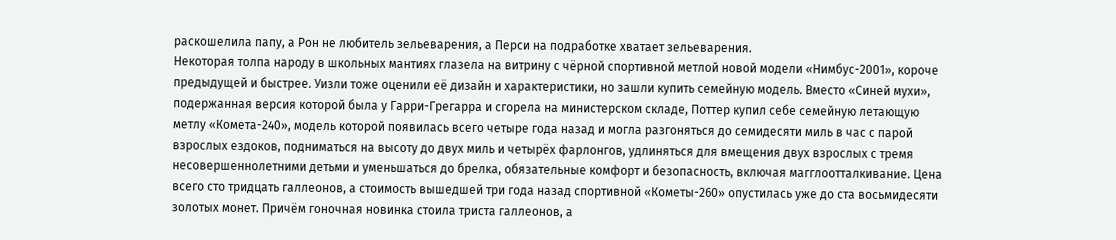раскошелила папу, а Рон не любитель зельеварения, а Перси на подработке хватает зельеварения.
Некоторая толпа народу в школьных мантиях глазела на витрину с чёрной спортивной метлой новой модели «Нимбус-2001», короче предыдущей и быстрее. Уизли тоже оценили её дизайн и характеристики, но зашли купить семейную модель. Вместо «Синей мухи», подержанная версия которой была у Гарри-Грегарра и сгорела на министерском складе, Поттер купил себе семейную летающую метлу «Комета-240», модель которой появилась всего четыре года назад и могла разгоняться до семидесяти миль в час с парой взрослых ездоков, подниматься на высоту до двух миль и четырёх фарлонгов, удлиняться для вмещения двух взрослых с тремя несовершеннолетними детьми и уменьшаться до брелка, обязательные комфорт и безопасность, включая магглоотталкивание. Цена всего сто тридцать галлеонов, а стоимость вышедшей три года назад спортивной «Кометы-260» опустилась уже до ста восьмидесяти золотых монет. Причём гоночная новинка стоила триста галлеонов, а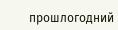прошлогодний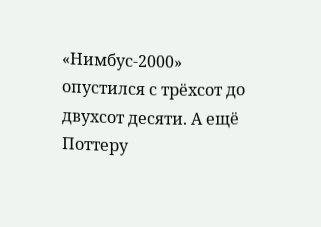«Нимбус-2000» опустился с трёхсот до двухсот десяти. А ещё Поттеру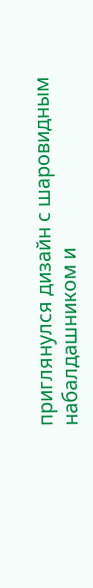приглянулся дизайн с шаровидным набалдашником и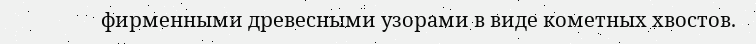фирменными древесными узорами в виде кометных хвостов.